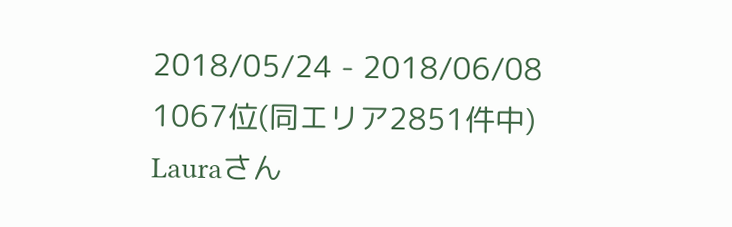2018/05/24 - 2018/06/08
1067位(同エリア2851件中)
Lauraさん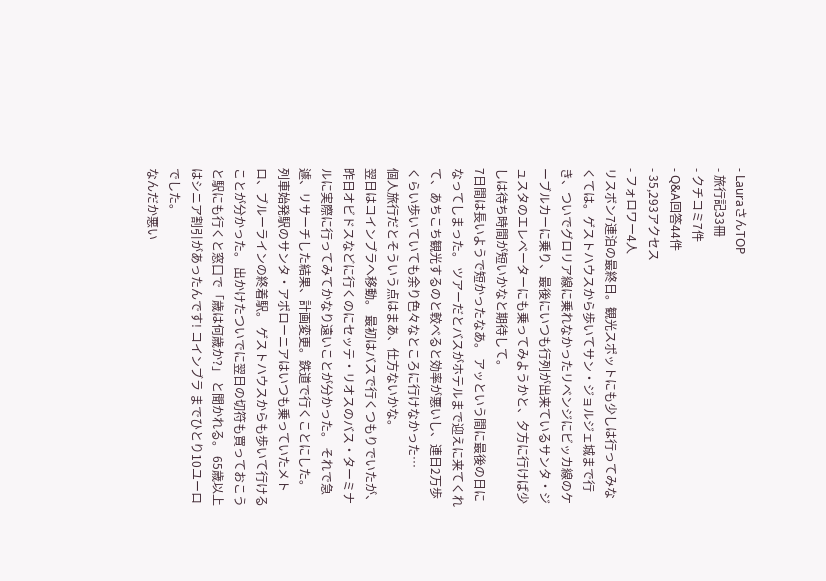- LauraさんTOP
- 旅行記33冊
- クチコミ7件
- Q&A回答44件
- 35,293アクセス
- フォロワー4人
リスボン7連泊の最終日。観光スポットにも少しは行ってみなくては。ゲストハウスから歩いてサン・ジョルジェ城まで行き、ついでグロリア線に乗れなかったリベンジにビッカ線のケーブルカーに乗り、最後にいつも行列が出来ているサンタ・ジュスタのエレベーターにも乗ってみようかと、夕方に行けば少しは待ち時間が短いかなと期待して。
7日間は長いようで短かったなあ。 アッという間に最後の日になってしまった。 ツアーだとバスがホテルまで迎えに来てくれて、あちこち観光するのと較べると効率が悪いし、連日2万歩くらい歩いていても余り色々なところに行けなかった…
個人旅行だとそういう点はまあ、仕方ないかな。
翌日はコインブラへ移動。 最初はバスで行くつもりでいたが、昨日オビドスなどに行くのにセッテ・リオスのバス・ターミナルに実際に行ってみてかなり遠いことが分かった。 それで急遽、リサーチした結果、計画変更。鉄道で行くことにした。
列車始発駅のサンタ・アポローニアはいつも乗っていたメトロ、ブルーラインの終着駅。 ゲストハウスからも歩いて行けることが分かった。 出かけたついでに翌日の切符も買っておこうと駅にも行くと窓口で「歳は何歳か?」 と聞かれる。 65歳以上はシニア割引があったんです! コインブラ までひとり10ユーロでした。
なんだか悪い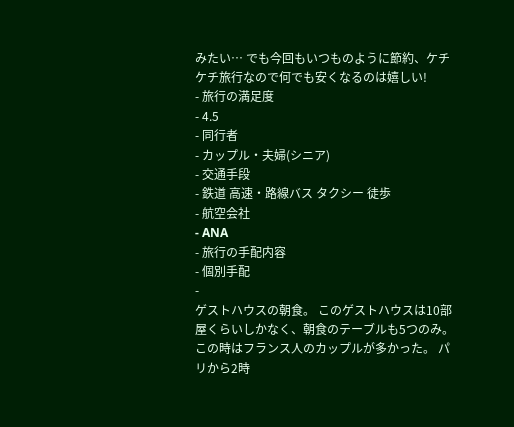みたい… でも今回もいつものように節約、ケチケチ旅行なので何でも安くなるのは嬉しい!
- 旅行の満足度
- 4.5
- 同行者
- カップル・夫婦(シニア)
- 交通手段
- 鉄道 高速・路線バス タクシー 徒歩
- 航空会社
- ANA
- 旅行の手配内容
- 個別手配
-
ゲストハウスの朝食。 このゲストハウスは10部屋くらいしかなく、朝食のテーブルも5つのみ。 この時はフランス人のカップルが多かった。 パリから2時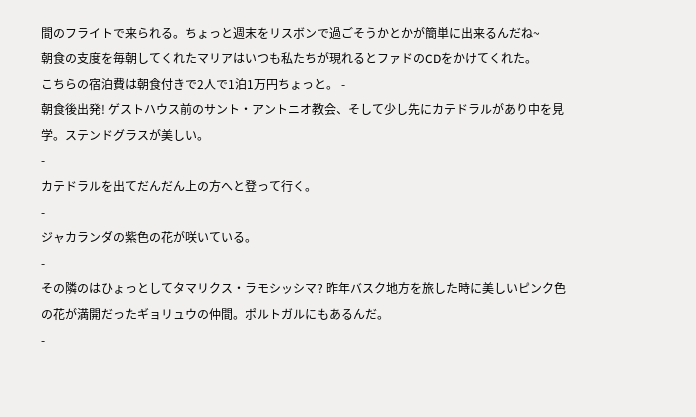間のフライトで来られる。ちょっと週末をリスボンで過ごそうかとかが簡単に出来るんだね~
朝食の支度を毎朝してくれたマリアはいつも私たちが現れるとファドのCDをかけてくれた。
こちらの宿泊費は朝食付きで2人で1泊1万円ちょっと。 -
朝食後出発! ゲストハウス前のサント・アントニオ教会、そして少し先にカテドラルがあり中を見学。ステンドグラスが美しい。
-
カテドラルを出てだんだん上の方へと登って行く。
-
ジャカランダの紫色の花が咲いている。
-
その隣のはひょっとしてタマリクス・ラモシッシマ? 昨年バスク地方を旅した時に美しいピンク色の花が満開だったギョリュウの仲間。ポルトガルにもあるんだ。
-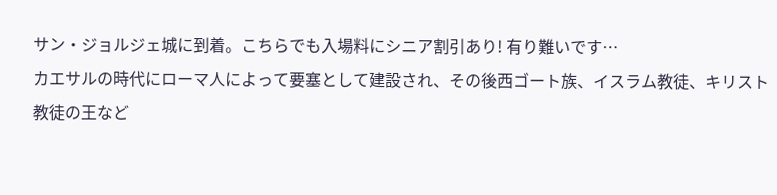サン・ジョルジェ城に到着。こちらでも入場料にシニア割引あり! 有り難いです…
カエサルの時代にローマ人によって要塞として建設され、その後西ゴート族、イスラム教徒、キリスト教徒の王など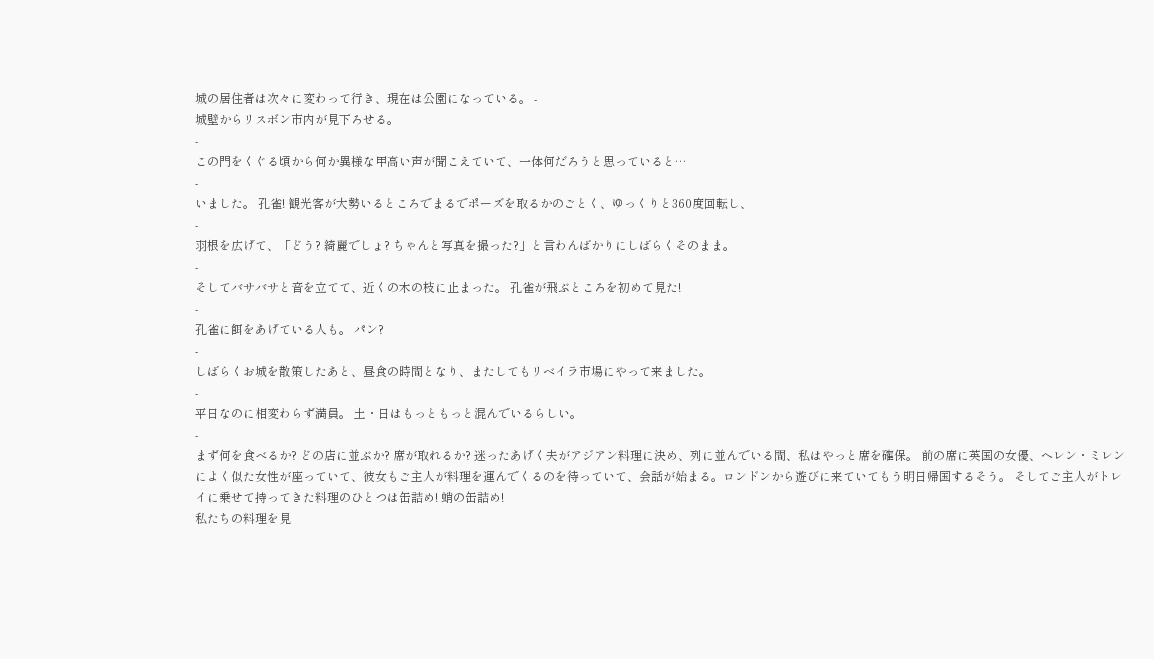城の居住者は次々に変わって行き、現在は公園になっている。 -
城壁からリスボン市内が見下ろせる。
-
この門をくぐる頃から何か異様な甲高い声が聞こえていて、一体何だろうと思っていると…
-
いました。 孔雀! 観光客が大勢いるところでまるでポーズを取るかのごとく、ゆっくりと360度回転し、
-
羽根を広げて、「どう? 綺麗でしょ? ちゃんと写真を撮った?」と言わんばかりにしばらくそのまま。
-
そしてバサバサと音を立てて、近くの木の枝に止まった。 孔雀が飛ぶところを初めて見た!
-
孔雀に餌をあげている人も。 パン?
-
しばらくお城を散策したあと、昼食の時間となり、またしてもリベイラ市場にやって来ました。
-
平日なのに相変わらず満員。 土・日はもっともっと混んでいるらしい。
-
まず何を食べるか? どの店に並ぶか? 席が取れるか? 迷ったあげく夫がアジアン料理に決め、列に並んでいる間、私はやっと席を確保。 前の席に英国の女優、ヘレン・ミレンによく似た女性が座っていて、彼女もご主人が料理を運んでくるのを待っていて、会話が始まる。ロンドンから遊びに来ていてもう明日帰国するそう。 そしてご主人がトレイに乗せて持ってきた料理のひとつは缶詰め! 蛸の缶詰め!
私たちの料理を見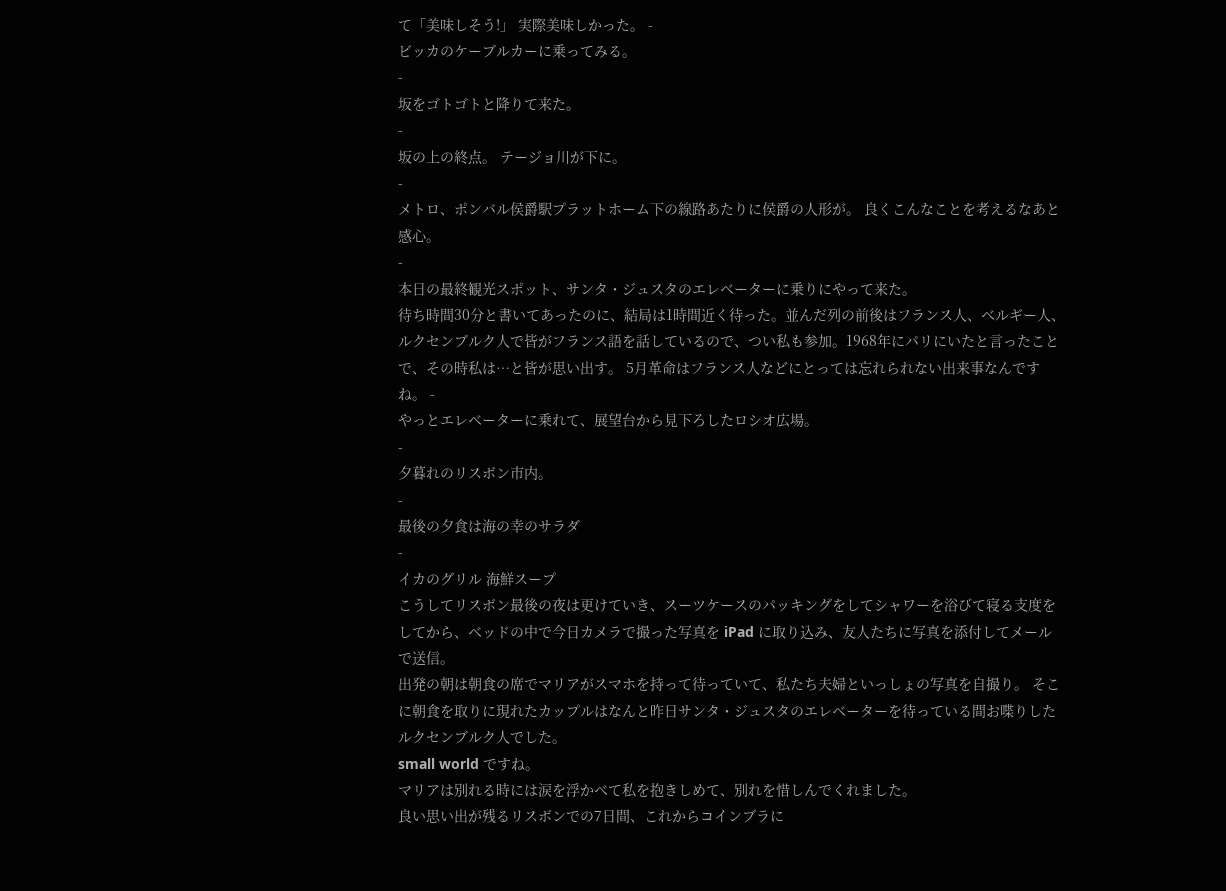て「美味しそう!」 実際美味しかった。 -
ビッカのケーブルカーに乗ってみる。
-
坂をゴトゴトと降りて来た。
-
坂の上の終点。 テージョ川が下に。
-
メトロ、ポンバル侯爵駅プラットホーム下の線路あたりに侯爵の人形が。 良くこんなことを考えるなあと感心。
-
本日の最終観光スポット、サンタ・ジュスタのエレベーターに乗りにやって来た。
待ち時間30分と書いてあったのに、結局は1時間近く待った。並んだ列の前後はフランス人、ベルギー人、ルクセンブルク人で皆がフランス語を話しているので、つい私も参加。1968年にパリにいたと言ったことで、その時私は…と皆が思い出す。 5月革命はフランス人などにとっては忘れられない出来事なんですね。 -
やっとエレベーターに乗れて、展望台から見下ろしたロシオ広場。
-
夕暮れのリスボン市内。
-
最後の夕食は海の幸のサラダ
-
イカのグリル 海鮮スープ
こうしてリスボン最後の夜は更けていき、スーツケースのパッキングをしてシャワーを浴びて寝る支度をしてから、ベッドの中で今日カメラで撮った写真を iPad に取り込み、友人たちに写真を添付してメールで送信。
出発の朝は朝食の席でマリアがスマホを持って待っていて、私たち夫婦といっしょの写真を自撮り。 そこに朝食を取りに現れたカップルはなんと昨日サンタ・ジュスタのエレベーターを待っている間お喋りしたルクセンブルク人でした。
small world ですね。
マリアは別れる時には涙を浮かべて私を抱きしめて、別れを惜しんでくれました。
良い思い出が残るリスボンでの7日間、これからコインブラに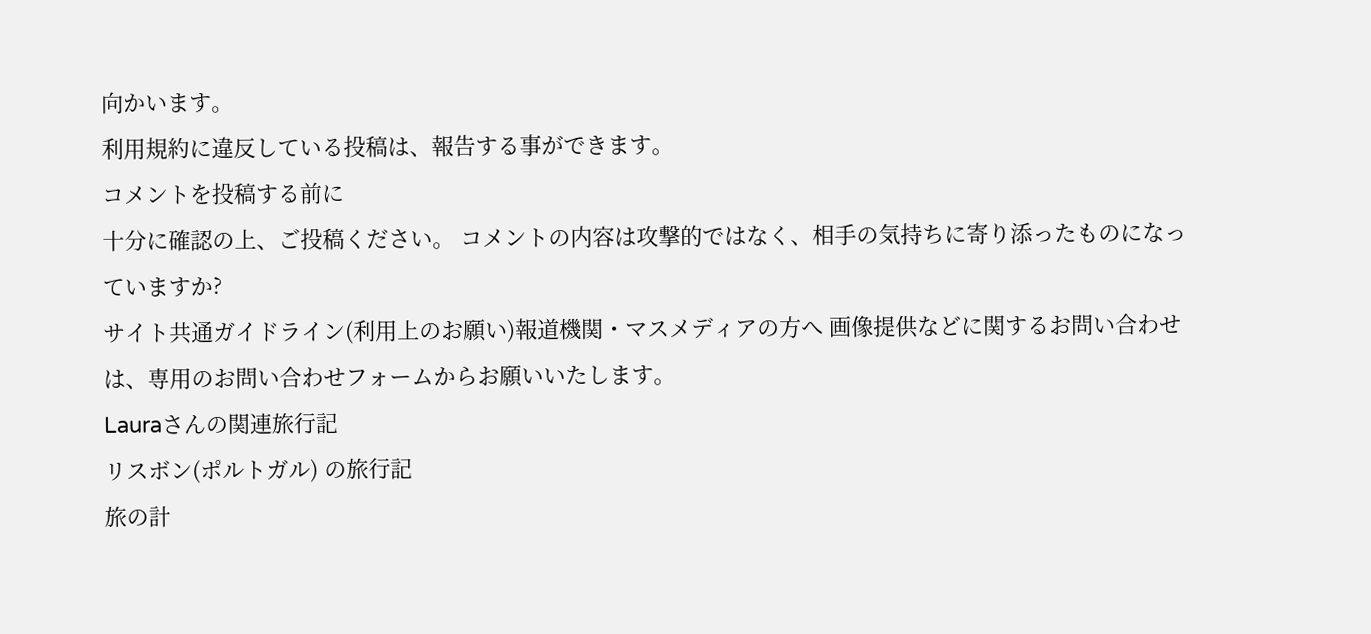向かいます。
利用規約に違反している投稿は、報告する事ができます。
コメントを投稿する前に
十分に確認の上、ご投稿ください。 コメントの内容は攻撃的ではなく、相手の気持ちに寄り添ったものになっていますか?
サイト共通ガイドライン(利用上のお願い)報道機関・マスメディアの方へ 画像提供などに関するお問い合わせは、専用のお問い合わせフォームからお願いいたします。
Lauraさんの関連旅行記
リスボン(ポルトガル) の旅行記
旅の計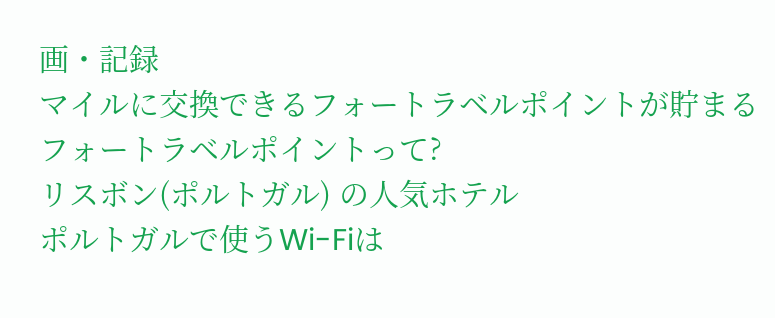画・記録
マイルに交換できるフォートラベルポイントが貯まる
フォートラベルポイントって?
リスボン(ポルトガル) の人気ホテル
ポルトガルで使うWi-Fiは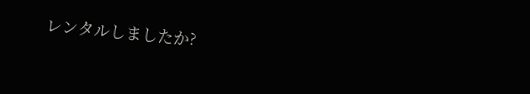レンタルしましたか?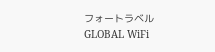フォートラベル GLOBAL WiFi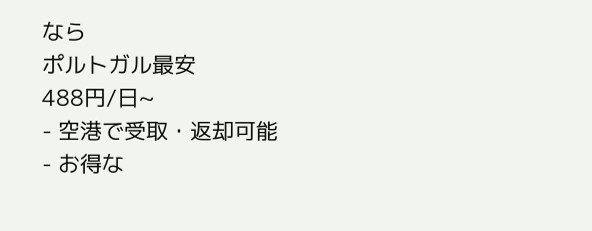なら
ポルトガル最安
488円/日~
- 空港で受取・返却可能
- お得な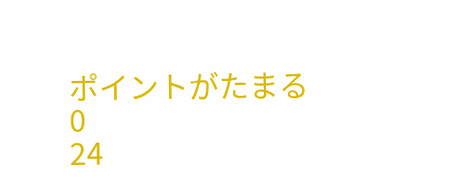ポイントがたまる
0
24